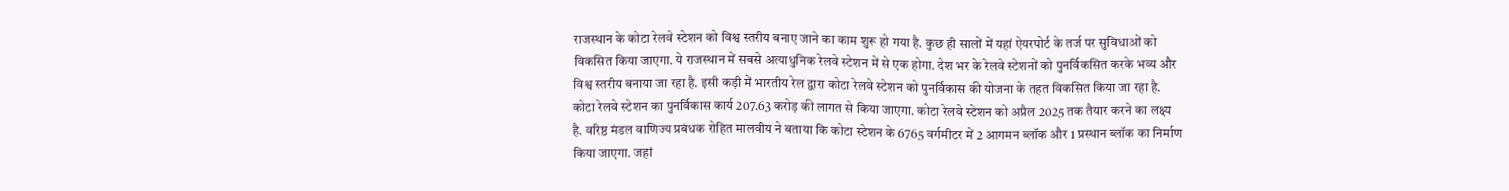राजस्थान के कोटा रेलवे स्टेशन को विश्व स्तरीय बनाए जाने का काम शुरू हो गया है. कुछ ही सालों में यहां ऐयरपोर्ट के तर्ज पर सुविधाओं को विकसित किया जाएगा. ये राजस्थान में सबसे अत्याधुनिक रेलवे स्टेशन में से एक होगा. देश भर के रेलवे स्टेशनों को पुनर्विकसित करके भव्य और विश्व स्तरीय बनाया जा रहा है. इसी कड़ी में भारतीय रेल द्वारा कोटा रेलवे स्टेशन को पुनर्विकास की योजना के तहत विकसित किया जा रहा है. कोटा रेलवे स्टेशन का पुनर्विकास कार्य 207.63 करोड़ की लागत से किया जाएगा. कोटा रेलवे स्टेशन को अप्रैल 2025 तक तैयार करने का लक्ष्य है. वरिष्ठ मंडल वाणिज्य प्रबंधक रोहित मालवीय ने बताया कि कोटा स्टेशन के 6765 वर्गमीटर में 2 आगमन ब्लॉक और 1 प्रस्थान ब्लॉक का निर्माण किया जाएगा. जहां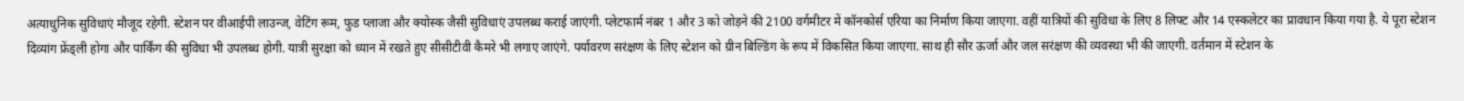अत्याधुनिक सुविधाएं मौजूद रहेगी. स्टेशन पर वीआईपी लाउन्ज, वेटिंग रूम, फुड प्लाजा और क्योस्क जैसी सुविधाएं उपलब्ध कराई जाएंगी. प्लेटफार्म नंबर 1 और 3 को जोड़ने की 2100 वर्गमीटर में कॉनकोर्स एरिया का निर्माण किया जाएगा. वहीं यात्रियों की सुविधा के लिए 8 लिफ्ट और 14 एस्कलेटर का प्रावधान किया गया है. ये पूरा स्टेशन दिव्यांग फ्रेंड्ली होगा और पार्किंग की सुविधा भी उपलब्ध होगी. यात्री सुरक्षा को ध्यान में रखते हुए सीसीटीवी कैमरे भी लगाए जाएंगे. पर्यावरण सरंक्षण के लिए स्टेशन को ग्रीन बिल्डिंग के रूप में विकसित किया जाएगा. साथ ही सौर ऊर्जा और जल सरंक्षण की व्यवस्था भी की जाएगी. वर्तमान में स्टेशन के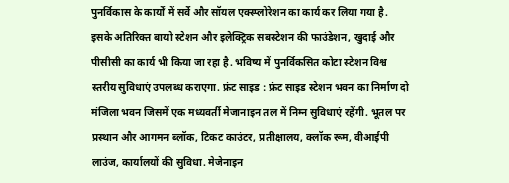पुनर्विकास के कार्यों में सर्वे और सॉयल एक्स्प्लोरेशन का कार्य कर लिया गया है. इसके अतिरिक्त बायो स्टेशन और इलेक्ट्रिक सबस्टेशन की फाउंडेशन, खुदाई और पीसीसी का कार्य भी किया जा रहा है. भविष्य में पुनर्विकसित कोटा स्टेशन विश्व स्तरीय सुविधाएं उपलब्ध कराएगा. फ्रंट साइड : फ्रंट साइड स्टेशन भवन का निर्माण दो मंजिला भवन जिसमें एक मध्यवर्ती मेजानाइन तल में निम्न सुविधाएं रहेंगी. भूतल पर प्रस्थान और आगमन ब्लॉक, टिकट काउंटर, प्रतीक्षालय, क्लॉक रूम, वीआईपी लाउंज, कार्यालयों की सुविधा. मेजेनाइन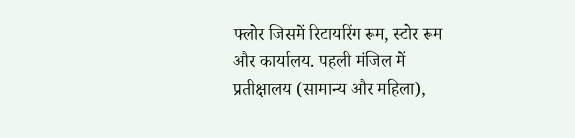फ्लोर जिसमें रिटायरिंग रूम, स्टोर रूम और कार्यालय. पहली मंजिल में प्रतीक्षालय (सामान्य और महिला),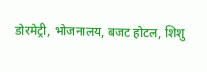डोरमेट्री, भोजनालय, बजट होटल, शिशु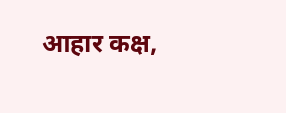आहार कक्ष,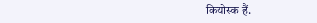कियोस्क हैं.